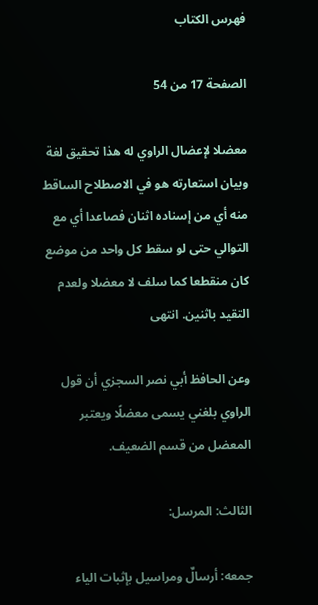فهرس الكتاب

الصفحة 17 من 54

معضلا لإعضال الراوي له هذا تحقيق لغة وبيان استعارته هو في الاصطلاح الساقط منه أي من إسناده اثنان فصاعدا أي مع التوالي حتى لو سقط كل واحد من موضع كان منقطعا كما سلف لا معضلا ولعدم التقيد باثنين. انتهى

وعن الحافظ أبي نصر السجزي أن قول الراوي بلغني يسمى معضلًا ويعتبر المعضل من قسم الضعيف.

الثالث: المرسل:

جمعه: أرسالٌ ومراسيل بإثبات الياء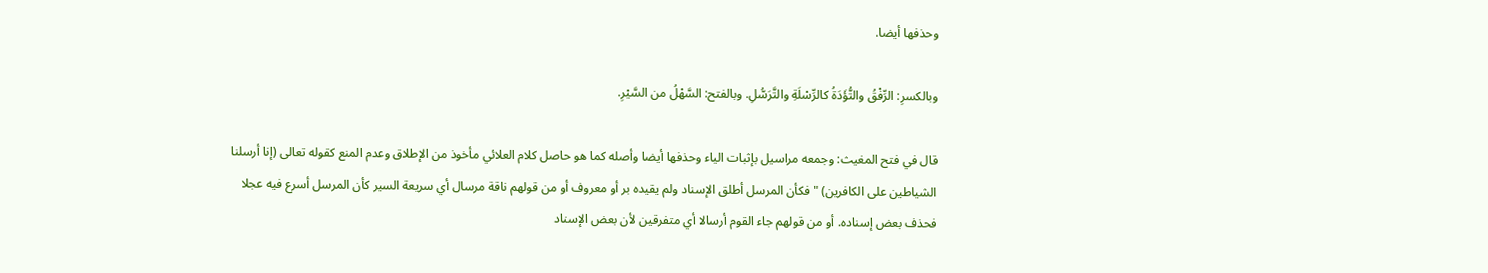وحذفها أيضا.

وبالكسرِ: الرِّفْقُ والتُّؤَدَةُ كالرِّسْلَةِ والتَّرَسُّلِ. وبالفتح: السَّهْلُ من السَّيْرِ.

قال في فتح المغيث: وجمعه مراسيل بإثبات الياء وحذفها أيضا وأصله كما هو حاصل كلام العلائي مأخوذ من الإطلاق وعدم المنع كقوله تعالى (إنا أرسلنا الشياطين على الكافرين) "فكأن المرسل أطلق الإسناد ولم يقيده بر أو معروف أو من قولهم ناقة مرسال أي سريعة السير كأن المرسل أسرع فيه عجلا فحذف بعض إسناده. أو من قولهم جاء القوم أرسالا أي متفرقين لأن بعض الإسناد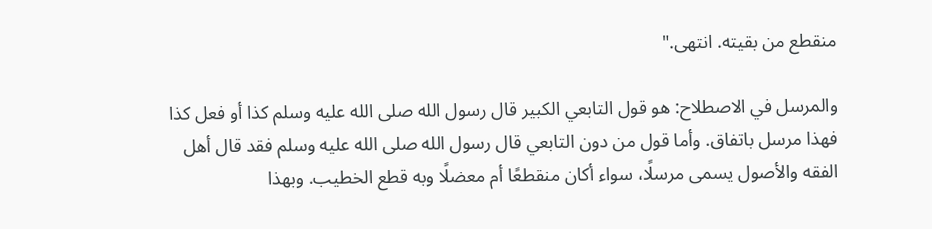منقطع من بقيته. انتهى."

والمرسل في الاصطلاح: هو قول التابعي الكبير قال رسول الله صلى الله عليه وسلم كذا أو فعل كذا فهذا مرسل باتفاق. وأما قول من دون التابعي قال رسول الله صلى الله عليه وسلم فقد قال أهل الفقه والأصول يسمى مرسلًا، سواء أكان منقطعًا أم معضلًا وبه قطع الخطيب. وبهذا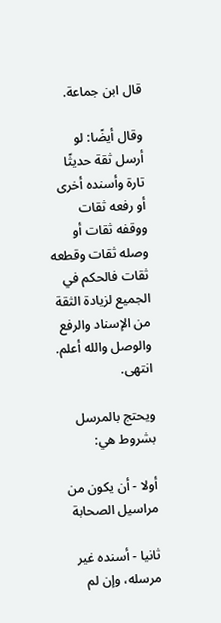قال ابن جماعة.

وقال أيضًا: لو أرسل ثقة حديثًا تارة وأسنده أخرى أو رفعه ثقات ووقفه ثقات أو وصله ثقات وقطعه ثقات فالحكم في الجميع لزيادة الثقة من الإسناد والرفع والوصل والله أعلم. انتهى.

ويحتج بالمرسل بشروط هي:

أولا - أن يكون من مراسيل الصحابة

ثانيا - أسنده غير مرسله، وإن لم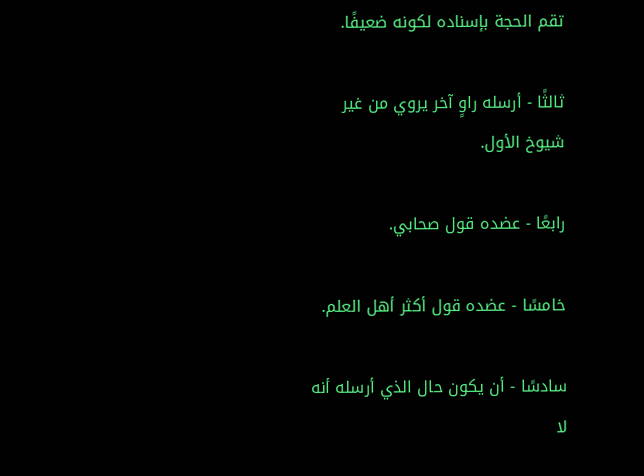تقم الحجة بإسناده لكونه ضعيفًا.

ثالثًا - أرسله راوٍ آخر يروي من غير شيوخ الأول.

رابعًا - عضده قول صحابي.

خامسًا - عضده قول أكثر أهل العلم.

سادسًا - أن يكون حال الذي أرسله أنه لا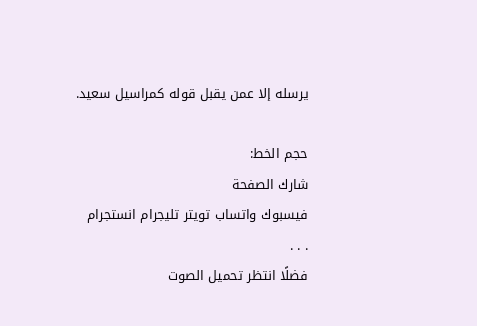يرسله إلا عمن يقبل قوله كمراسيل سعيد.

حجم الخط:
شارك الصفحة
فيسبوك واتساب تويتر تليجرام انستجرام
. . .
فضلًا انتظر تحميل الصوت